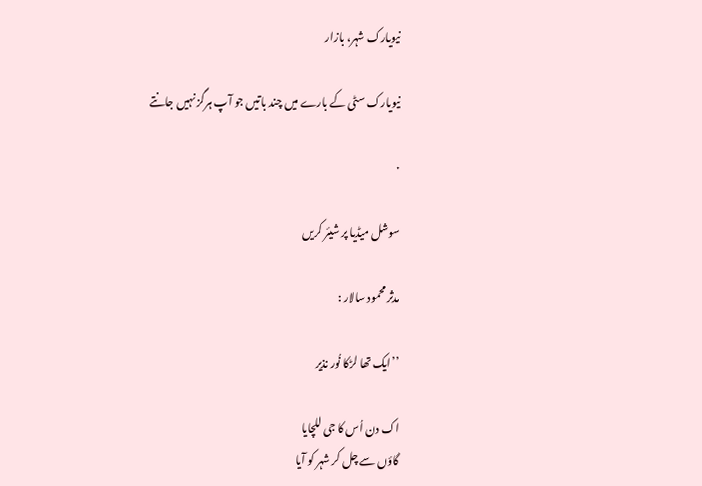نیویارک شہر، بازار

نیویارک سٹی کے بارے میں چند باتیں جو آپ ہرگز نہیں جانتے

·

سوشل میڈیا پر شیئر کریں

مدثر محمود سالار :

’’ایک تھا لڑکا نُور نذیر

اک دن اُس کا جی للچایا
گاؤں سے چل کر شہر کو آیا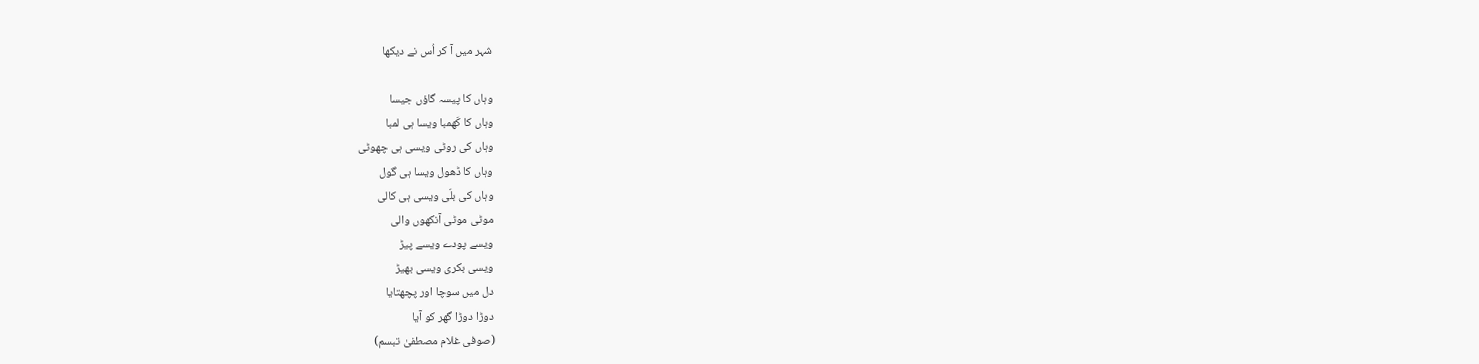شہر میں آ کر اُس نے دیکھا

وہاں کا پیسہ گاؤں جیسا
وہاں کا کَھمبا ویسا ہی لمبا
وہاں کی روٹی ویسی ہی چھوٹی
وہاں کا ڈھول ویسا ہی گول
وہاں کی بلّی ویسی ہی کالی
موٹی موٹی آنکھوں والی
ویسے پودے ویسے پیڑ
ویسی بکری ویسی بھیڑ
دل میں سوچا اور پچھتایا
دوڑا دوڑا گھر کو آیا
(صوفی غلام مصطفیٰ تبسم)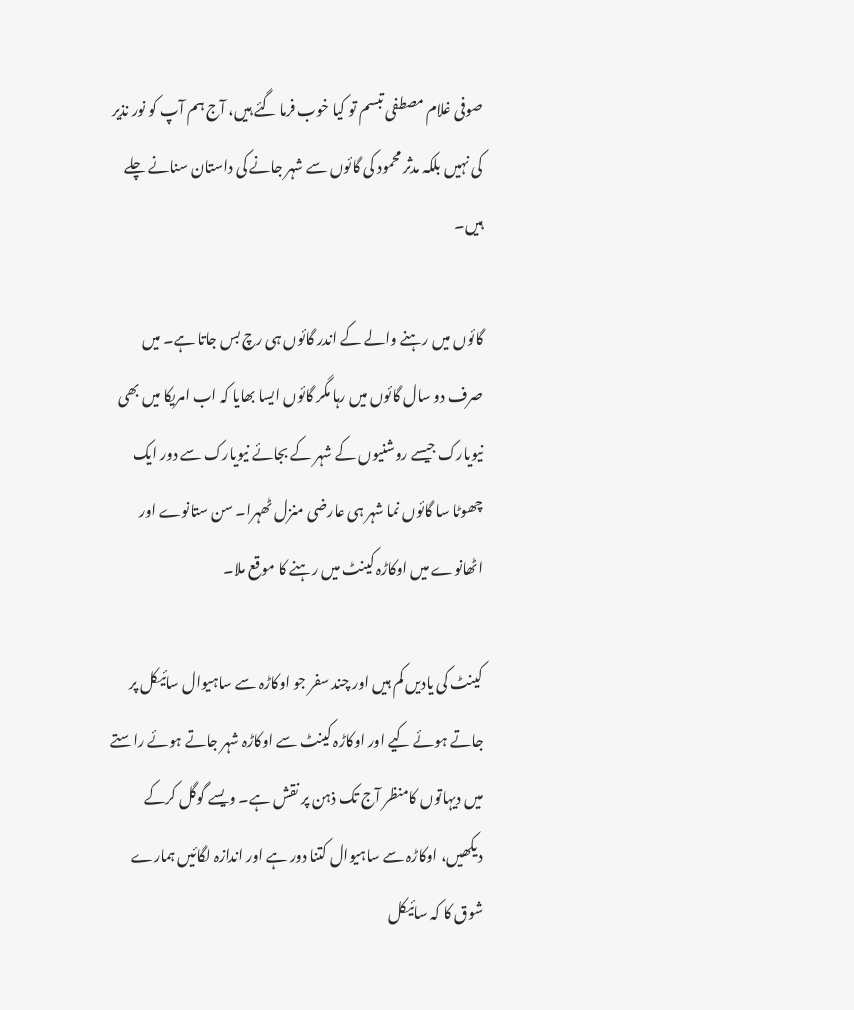صوفی غلام مصطفی تبسم تو کیا خوب فرما گئے ہیں، آج ہم آپ کو نور نذیر کی نہیں بلکہ مدثر محمود کی گائوں سے شہر جانے کی داستان سنانے چلے ہیں۔

گائوں میں رہنے والے کے اندر گائوں ہی رچ بس جاتا ہے۔ میں صرف دو سال گائوں میں رہا مگر گائوں ایسا بھایا کہ اب امریکا میں بھی نیویارک جیسے روشنیوں کے شہر کے بجائے نیویارک سے دور ایک چھوٹا سا گائوں نما شہر ہی عارضی منزل ٹھہرا۔ سن ستانوے اور اٹھانوے میں اوکاڑہ کینٹ میں رہنے کا موقع ملا۔

کینٹ کی یادیں کم ہیں اور چند سفر جو اوکاڑہ سے ساہیوال سائیکل پر جاتے ہوئے کیے اور اوکاڑہ کینٹ سے اوکاڑہ شہر جاتے ہوئے راستے میں دیہاتوں کامنظر آج تک ذہن پر نقش ہے۔ ویسے گوگل کرکے دیکھیں، اوکاڑہ سے ساہیوال کتنا دور ہے اور اندازہ لگائیں ہمارے شوق کا کہ سائیکل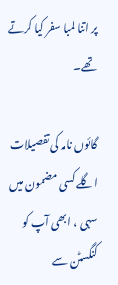پر اتنا لمبا سفر کیا کرتے تھے۔

گائوں نامہ کی تفصیلات اگلے کسی مضمون میں سہی ، ابھی آپ کو کنگسٹن سے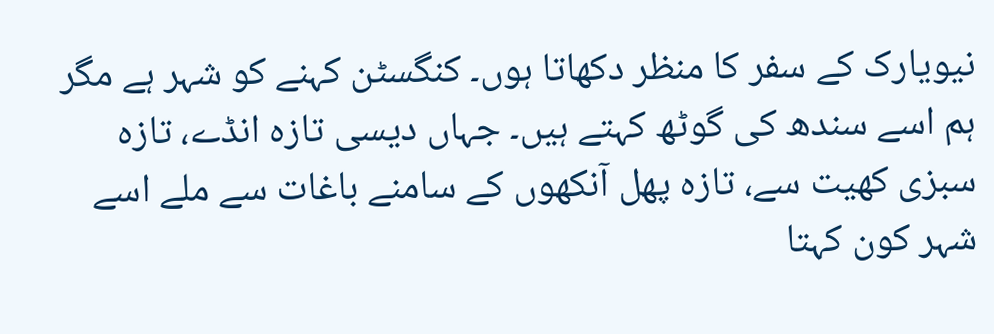نیویارک کے سفر کا منظر دکھاتا ہوں۔ کنگسٹن کہنے کو شہر ہے مگر ہم اسے سندھ کی گوٹھ کہتے ہیں۔ جہاں دیسی تازہ انڈے، تازہ سبزی کھیت سے، تازہ پھل آنکھوں کے سامنے باغات سے ملے اسے شہر کون کہتا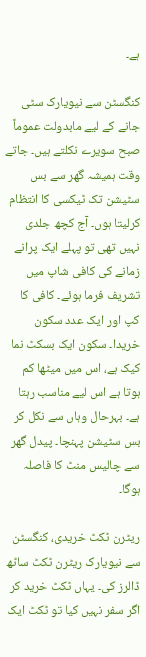ہے۔

کنگسٹن سے نیویارک سٹی جانے کے لیے مابدولت عموماً صبح سویرے نکلتے ہیں۔ جاتے وقت ہمیشہ گھر سے بس سٹیشن تک ٹیکسی کا انتظام کرلیتا ہوں۔ آج کچھ جلدی نہیں تھی تو پہلے ایک پرانے زمانے کی کافی شاپ میں تشریف فرما ہوئے۔ کافی کا کپ اور ایک عدد سکون خریدا۔ سکون ایک بسکٹ نما کیک ہے، اس میں میٹھا کم ہوتا ہے اس لیے مناسب رہتا ہے۔ بہرحال وہاں سے نکل کر بس سٹیشن پہنچا۔ پیدل گھر سے چالیس منٹ کا فاصلہ ہوگا۔

ریٹرن ٹکٹ خریدی، کنگسٹن سے نیویارک ریٹرن ٹکٹ ساٹھ ڈالرز کی۔ یہاں ٹکٹ خرید کر اگر سفر نہیں کیا تو ٹکٹ ایک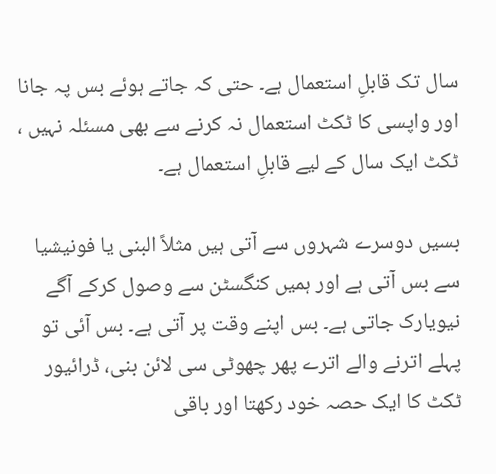سال تک قابلِ استعمال ہے۔ حتی کہ جاتے ہوئے بس پہ جانا اور واپسی کا ٹکٹ استعمال نہ کرنے سے بھی مسئلہ نہیں ، ٹکٹ ایک سال کے لیے قابلِ استعمال ہے۔

بسیں دوسرے شہروں سے آتی ہیں مثلاً البنی یا فونیشیا سے بس آتی ہے اور ہمیں کنگسٹن سے وصول کرکے آگے نیویارک جاتی ہے۔ بس اپنے وقت پر آتی ہے۔ بس آئی تو پہلے اترنے والے اترے پھر چھوٹی سی لائن بنی، ڈرائیور ٹکٹ کا ایک حصہ خود رکھتا اور باقی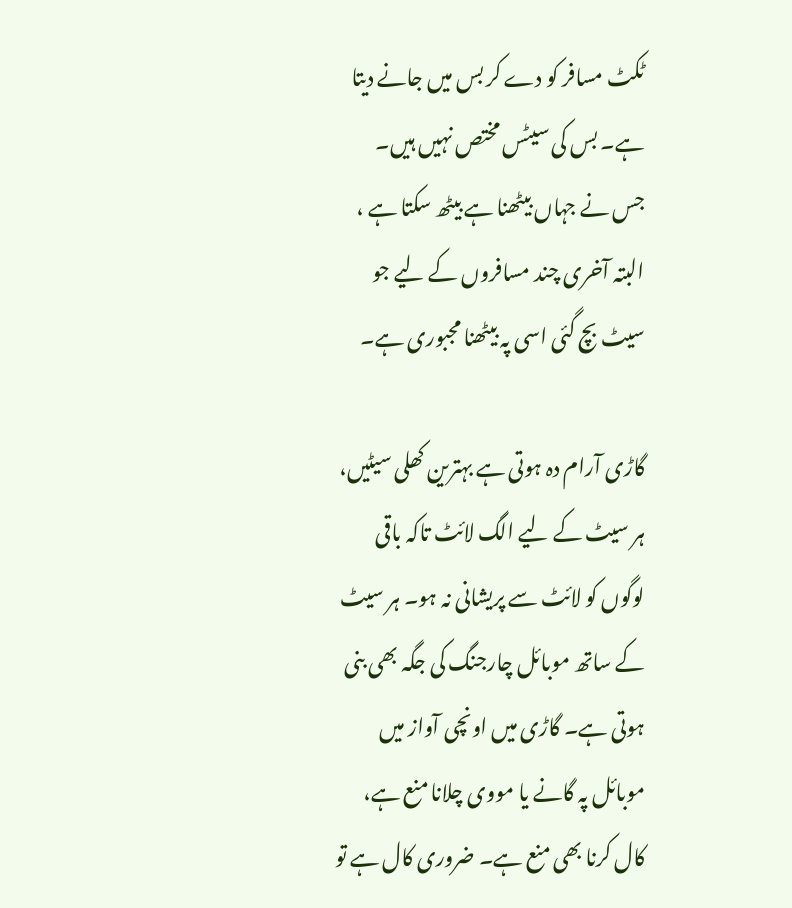ٹکٹ مسافر کو دے کر بس میں جانے دیتا ہے۔ بس کی سیٹس مختص نہیں ہیں۔ جس نے جہاں بیٹھنا ہے بیٹھ سکتا ہے ، البتہ آخری چند مسافروں کے لیے جو سیٹ بچ گئی اسی پہ بیٹھنا مجبوری ہے۔

گاڑی آرام دہ ہوتی ہے بہترین کھلی سیٹیں، ہر سیٹ کے لیے الگ لائٹ تاکہ باقی لوگوں کو لائٹ سے پریشانی نہ ہو۔ ہر سیٹ کے ساتھ موبائل چارجنگ کی جگہ بھی بنی ہوتی ہے۔ گاڑی میں اونچی آواز میں موبائل پہ گانے یا مووی چلانا منع ہے، کال کرنا بھی منع ہے۔ ضروری کال ہے تو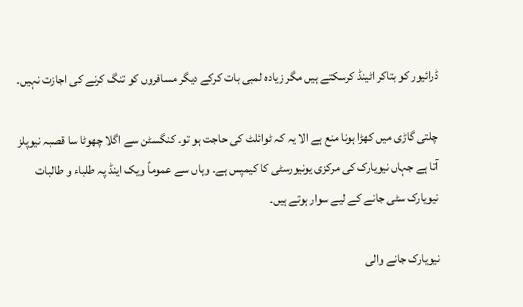ڈرائیور کو بتاکر اٹینڈ کرسکتے ہیں مگر زیادہ لمبی بات کرکے دیگر مسافروں کو تنگ کرنے کی اجازت نہیں۔

چلتی گاڑی میں کھڑا ہونا منع ہے الا یہ کہ ٹوائلٹ کی حاجت ہو تو۔ کنگسٹن سے اگلا چھوٹا سا قصبہ نیوپلز آتا ہے جہاں نیویارک کی مرکزی یونیورسٹی کا کیمپس ہے۔ وہاں سے عموماً ویک اینڈ پہ طلباء و طالبات نیویارک سٹی جانے کے لیے سوار ہوتے ہیں۔

نیویارک جانے والی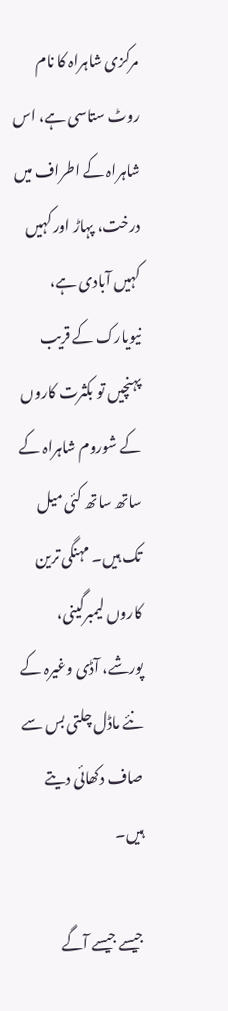مرکزی شاہراہ کا نام روٹ ستاسی ہے، اس شاہراہ کے اطراف میں درخت، پہاڑ اور کہیں کہیں آبادی ہے، نیویارک کے قریب پہنچیں تو بکثرت کاروں کے شوروم شاہراہ کے ساتھ ساتھ کئی میل تک ہیں۔ مہنگی ترین کاروں لیمبرگینی، پورشے، آڈی وغیرہ کے نئے ماڈل چلتی بس سے صاف دکھائی دیتے ہیں۔

جیسے جیسے آگے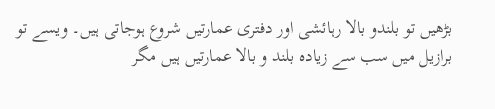بڑھیں تو بلندو بالا رہائشی اور دفتری عمارتیں شروع ہوجاتی ہیں۔ ویسے تو برازیل میں سب سے زیادہ بلند و بالا عمارتیں ہیں مگر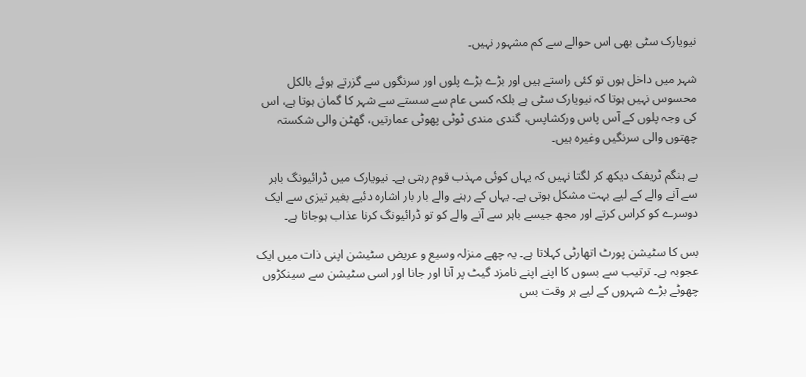نیویارک سٹی بھی اس حوالے سے کم مشہور نہیں۔

شہر میں داخل ہوں تو کئی راستے ہیں اور بڑے بڑے پلوں اور سرنگوں سے گزرتے ہوئے بالکل محسوس نہیں ہوتا کہ نیویارک سٹی ہے بلکہ کسی عام سے سستے سے شہر کا گمان ہوتا ہے، اس کی وجہ پلوں کے آس پاس ورکشاپس، گندی مندی ٹوٹی پھوٹی عمارتیں، گھٹن والی شکستہ چھتوں والی سرنگیں وغیرہ ہیں۔

بے ہنگم ٹریفک دیکھ کر لگتا نہیں کہ یہاں کوئی مہذب قوم رہتی ہے۔ نیویارک میں ڈرائیونگ باہر سے آنے والے کے لیے بہت مشکل ہوتی ہے۔ یہاں کے رہنے والے بار بار اشارہ دئیے بغیر تیزی سے ایک دوسرے کو کراس کرتے اور مجھ جیسے باہر سے آنے والے کو تو ڈرائیونگ کرنا عذاب ہوجاتا ہے۔

بس کا سٹیشن پورٹ اتھارٹی کہلاتا ہے۔ یہ چھے منزلہ وسیع و عریض سٹیشن اپنی ذات میں ایک عجوبہ ہے۔ ترتیب سے بسوں کا اپنے اپنے نامزد گیٹ پر آنا اور جانا اور اسی سٹیشن سے سینکڑوں چھوٹے بڑے شہروں کے لیے ہر وقت بس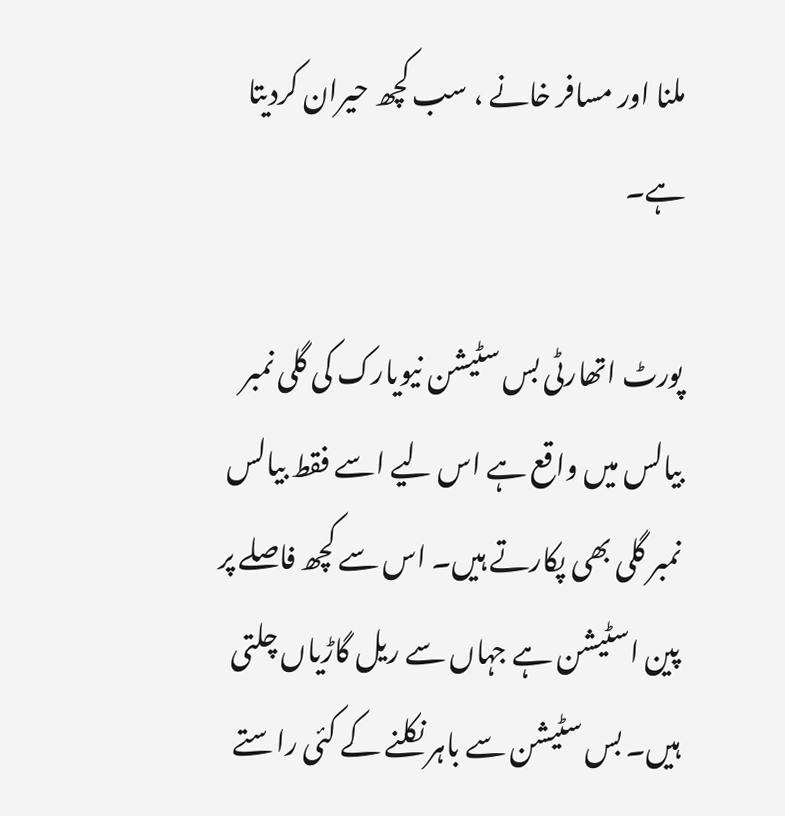ملنا اور مسافر خانے ، سب کچھ حیران کردیتا ہے۔

پورٹ اتھارٹی بس سٹیشن نیویارک کی گلی نمبر بیالس میں واقع ہے اس لیے اسے فقط بیالس نمبر گلی بھی پکارتے ہیں۔ اس سے کچھ فاصلے پر پین اسٹیشن ہے جہاں سے ریل گاڑیاں چلتی ہیں۔ بس سٹیشن سے باہر نکلنے کے کئی راستے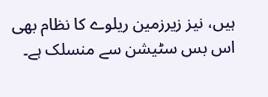ہیں، نیز زیرزمین ریلوے کا نظام بھی اس بس سٹیشن سے منسلک ہے۔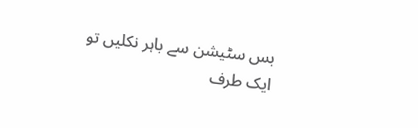بس سٹیشن سے باہر نکلیں تو ایک طرف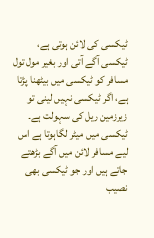ٹیکسی کی لائن ہوتی ہے، ٹیکسی آگے آتی اور بغیر مول تول مسافر کو ٹیکسی میں بیٹھنا پڑتا ہے، اگر ٹیکسی نہیں لینی تو زیرزمین ریل کی سہولت ہے۔ ٹیکسی میں میٹر لگاہوتا ہے اس لیے مسافر لائن میں آگے بڑھتے جاتے ہیں اور جو ٹیکسی بھی نصیب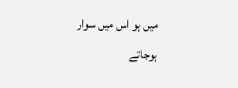میں ہو اس میں سوار ہوجاتے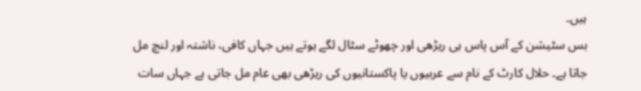ہیں۔
بس سٹیشن کے آس پاس ہی ریڑھی اور چھوٹے سٹال لگے ہوتے ہیں جہاں کافی، ناشتہ اور لنچ مل جاتا ہے۔ حلال کارٹ کے نام سے عربیوں یا پاکستانیوں کی ریڑھی بھی عام مل جاتی ہے جہاں سات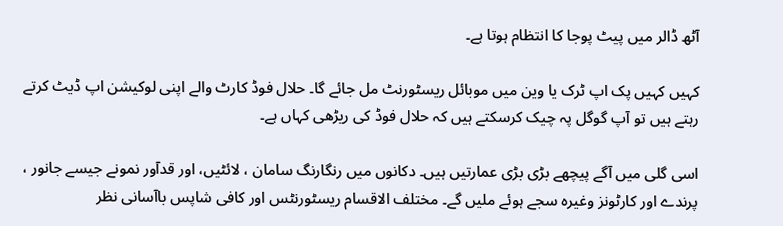آٹھ ڈالر میں پیٹ پوجا کا انتظام ہوتا ہے۔

کہیں کہیں پک اپ ٹرک یا وین میں موبائل ریسٹورنٹ مل جائے گا۔ حلال فوڈ کارٹ والے اپنی لوکیشن اپ ڈیٹ کرتے رہتے ہیں تو آپ گوگل پہ چیک کرسکتے ہیں کہ حلال فوڈ کی ریڑھی کہاں ہے۔

اسی گلی میں آگے پیچھے بڑی بڑی عمارتیں ہیں۔ دکانوں میں رنگارنگ سامان ، لائٹیں، اور قدآور نمونے جیسے جانور ، پرندے اور کارٹونز وغیرہ سجے ہوئے ملیں گے۔ مختلف الاقسام ریسٹورنٹس اور کافی شاپس باآسانی نظر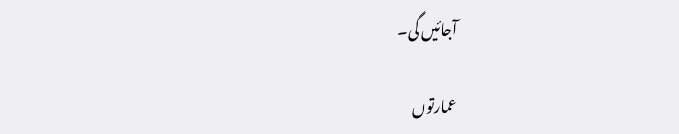آجائیں گی۔

عمارتوں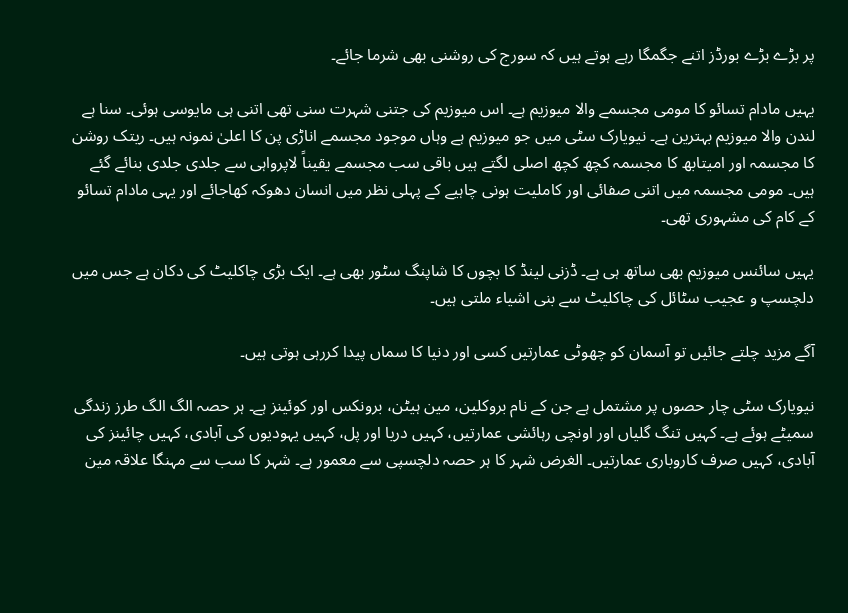پر بڑے بڑے بورڈز اتنے جگمگا رہے ہوتے ہیں کہ سورج کی روشنی بھی شرما جائے۔

یہیں مادام تسائو کا مومی مجسمے والا میوزیم ہے۔ اس میوزیم کی جتنی شہرت سنی تھی اتنی ہی مایوسی ہوئی۔ سنا ہے لندن والا میوزیم بہترین ہے۔ نیویارک سٹی میں جو میوزیم ہے وہاں موجود مجسمے اناڑی پن کا اعلیٰ نمونہ ہیں۔ ریتک روشن کا مجسمہ اور امیتابھ کا مجسمہ کچھ کچھ اصلی لگتے ہیں باقی سب مجسمے یقیناً لاپرواہی سے جلدی جلدی بنائے گئے ہیں۔ مومی مجسمہ میں اتنی صفائی اور کاملیت ہونی چاہیے کے پہلی نظر میں انسان دھوکہ کھاجائے اور یہی مادام تسائو کے کام کی مشہوری تھی۔

یہیں سائنس میوزیم بھی ساتھ ہی ہے۔ ڈزنی لینڈ کا بچوں کا شاپنگ سٹور بھی ہے۔ ایک بڑی چاکلیٹ کی دکان ہے جس میں دلچسپ و عجیب سٹائل کی چاکلیٹ سے بنی اشیاء ملتی ہیں۔

آگے مزید چلتے جائیں تو آسمان کو چھوٹی عمارتیں کسی اور دنیا کا سماں پیدا کررہی ہوتی ہیں۔

نیویارک سٹی چار حصوں پر مشتمل ہے جن کے نام بروکلین، مین ہیٹن، برونکس اور کوئینز ہے۔ ہر حصہ الگ الگ طرز زندگی سمیٹے ہوئے ہے۔ کہیں تنگ گلیاں اور اونچی رہائشی عمارتیں، کہیں دریا اور پل، کہیں یہودیوں کی آبادی، کہیں چائینز کی آبادی، کہیں صرف کاروباری عمارتیں۔ الغرض شہر کا ہر حصہ دلچسپی سے معمور ہے۔ شہر کا سب سے مہنگا علاقہ مین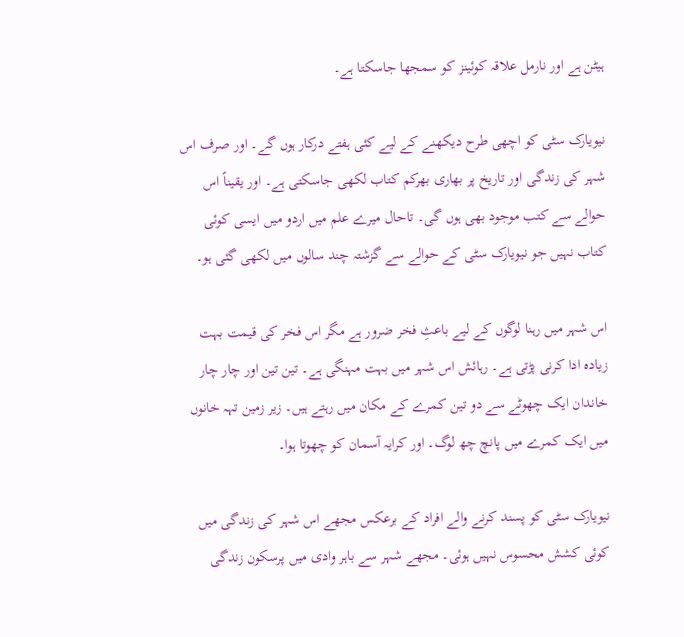ہیٹن ہے اور نارمل علاقہ کوئینز کو سمجھا جاسکتا ہے۔

نیویارک سٹی کو اچھی طرح دیکھنے کے لیے کئی ہفتے درکار ہوں گے۔ اور صرف اس شہر کی زندگی اور تاریخ پر بھاری بھرکم کتاب لکھی جاسکتی ہے۔ اور یقیناً اس حوالے سے کتب موجود بھی ہوں گی۔ تاحال میرے علم میں اردو میں ایسی کوئی کتاب نہیں جو نیویارک سٹی کے حوالے سے گزشتہ چند سالوں میں لکھی گئی ہو۔

اس شہر میں رہنا لوگوں کے لیے باعثِ فخر ضرور ہے مگر اس فخر کی قیمت بہت زیادہ ادا کرنی پڑتی ہے۔ رہائش اس شہر میں بہت مہنگی ہے۔ تین تین اور چار چار خاندان ایک چھوٹے سے دو تین کمرے کے مکان میں رہتے ہیں۔ زیر زمین تہہ خانوں میں ایک کمرے میں پانچ چھ لوگ۔ اور کرایہ آسمان کو چھوتا ہوا۔

نیویارک سٹی کو پسند کرنے والے افراد کے برعکس مجھے اس شہر کی زندگی میں کوئی کشش محسوس نہیں ہوئی۔ مجھے شہر سے باہر وادی میں پرسکون زندگی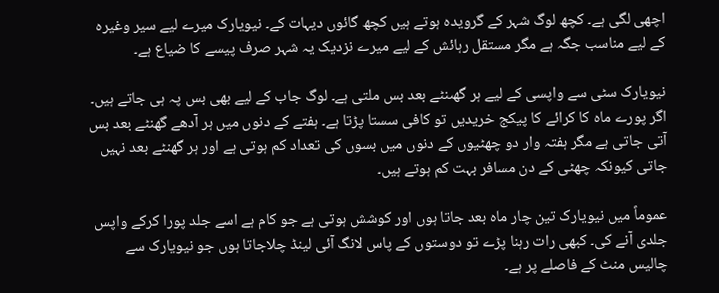اچھی لگی ہے۔ کچھ لوگ شہر کے گرویدہ ہوتے ہیں کچھ گائوں دیہات کے۔ نیویارک میرے لیے سیر وغیرہ کے لیے مناسب جگہ ہے مگر مستقل رہائش کے لیے میرے نزدیک یہ شہر صرف پیسے کا ضیاع ہے۔

نیویارک سٹی سے واپسی کے لیے ہر گھںنٹے بعد بس ملتی ہے۔ لوگ جاب کے لیے بھی بس پہ ہی جاتے ہیں۔ اگر پورے ماہ کا کرائے کا پیکج خریدیں تو کافی سستا پڑتا ہے۔ ہفتے کے دنوں میں ہر آدھے گھنٹے بعد بس آتی جاتی ہے مگر ہفتہ وار دو چھٹیوں کے دنوں میں بسوں کی تعداد کم ہوتی ہے اور ہر گھنٹے بعد نہیں جاتی کیونکہ چھٹی کے دن مسافر بہت کم ہوتے ہیں۔

عموماً میں نیویارک تین چار ماہ بعد جاتا ہوں اور کوشش ہوتی ہے جو کام ہے اسے جلد پورا کرکے واپس جلدی آنے کی۔ کبھی رات رہنا پڑے تو دوستوں کے پاس لانگ آئی لینڈ چلاجاتا ہوں جو نیویارک سے چالیس منٹ کے فاصلے پر ہے۔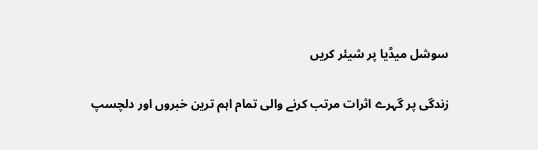سوشل میڈیا پر شیئر کریں

زندگی پر گہرے اثرات مرتب کرنے والی تمام اہم ترین خبروں اور دلچسپ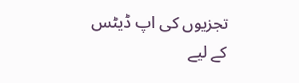تجزیوں کی اپ ڈیٹس کے لیے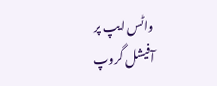واٹس ایپ پر آفیشل گروپ